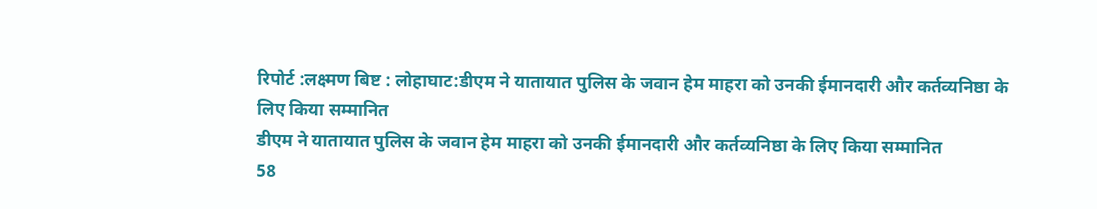रिपोर्ट :लक्ष्मण बिष्ट : लोहाघाट:डीएम ने यातायात पुलिस के जवान हेम माहरा को उनकी ईमानदारी और कर्तव्यनिष्ठा के लिए किया सम्मानित
डीएम ने यातायात पुलिस के जवान हेम माहरा को उनकी ईमानदारी और कर्तव्यनिष्ठा के लिए किया सम्मानित
58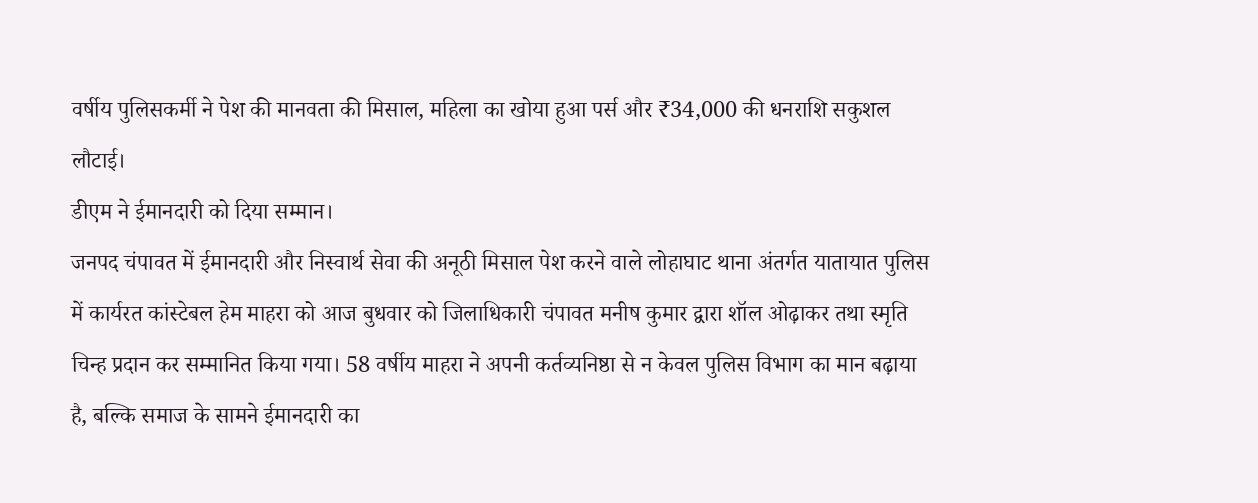वर्षीय पुलिसकर्मी ने पेश की मानवता की मिसाल, महिला का खोया हुआ पर्स और ₹34,000 की धनराशि सकुशल लौटाई।
डीएम ने ईमानदारी को दिया सम्मान।
जनपद चंपावत में ईमानदारी और निस्वार्थ सेवा की अनूठी मिसाल पेश करने वाले लोहाघाट थाना अंतर्गत यातायात पुलिस में कार्यरत कांस्टेबल हेम माहरा को आज बुधवार को जिलाधिकारी चंपावत मनीष कुमार द्वारा शॉल ओढ़ाकर तथा स्मृति चिन्ह प्रदान कर सम्मानित किया गया। 58 वर्षीय माहरा ने अपनी कर्तव्यनिष्ठा से न केवल पुलिस विभाग का मान बढ़ाया है, बल्कि समाज के सामने ईमानदारी का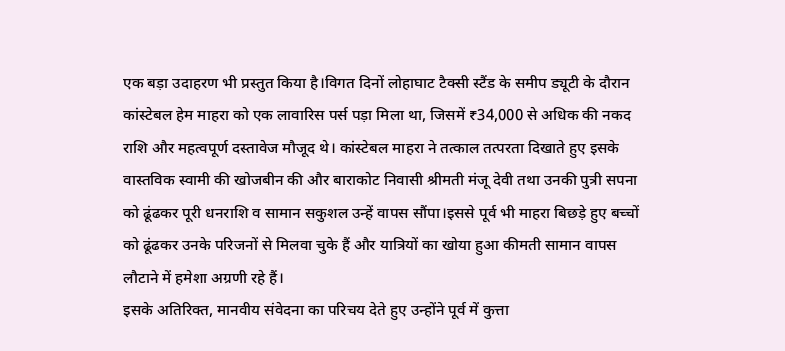एक बड़ा उदाहरण भी प्रस्तुत किया है।विगत दिनों लोहाघाट टैक्सी स्टैंड के समीप ड्यूटी के दौरान कांस्टेबल हेम माहरा को एक लावारिस पर्स पड़ा मिला था, जिसमें ₹34,000 से अधिक की नकद राशि और महत्वपूर्ण दस्तावेज मौजूद थे। कांस्टेबल माहरा ने तत्काल तत्परता दिखाते हुए इसके वास्तविक स्वामी की खोजबीन की और बाराकोट निवासी श्रीमती मंजू देवी तथा उनकी पुत्री सपना को ढूंढकर पूरी धनराशि व सामान सकुशल उन्हें वापस सौंपा।इससे पूर्व भी माहरा बिछड़े हुए बच्चों को ढूंढकर उनके परिजनों से मिलवा चुके हैं और यात्रियों का खोया हुआ कीमती सामान वापस लौटाने में हमेशा अग्रणी रहे हैं।
इसके अतिरिक्त, मानवीय संवेदना का परिचय देते हुए उन्होंने पूर्व में कुत्ता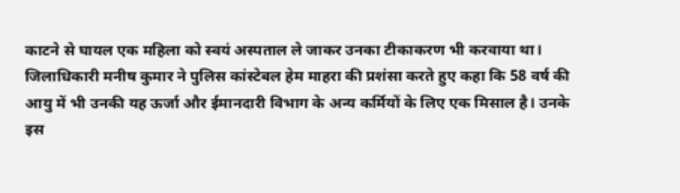काटने से घायल एक महिला को स्वयं अस्पताल ले जाकर उनका टीकाकरण भी करवाया था। जिलाधिकारी मनीष कुमार ने पुलिस कांस्टेबल हेम माहरा की प्रशंसा करते हुए कहा कि 58 वर्ष की आयु में भी उनकी यह ऊर्जा और ईमानदारी विभाग के अन्य कर्मियों के लिए एक मिसाल है। उनके इस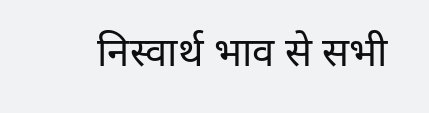निस्वार्थ भाव से सभी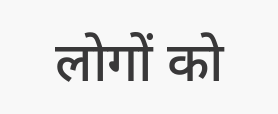लोगों को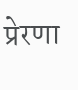प्रेरणा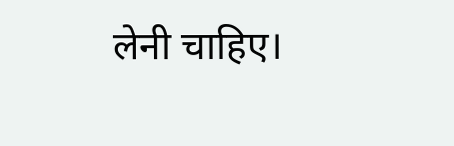लेनी चाहिए।